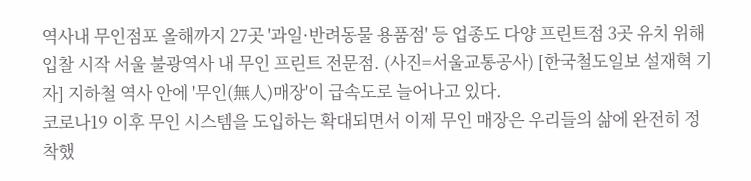역사내 무인점포 올해까지 27곳 '과일·반려동물 용품점' 등 업종도 다양 프린트점 3곳 유치 위해 입찰 시작 서울 불광역사 내 무인 프린트 전문점. (사진=서울교통공사) [한국철도일보 설재혁 기자] 지하철 역사 안에 '무인(無人)매장'이 급속도로 늘어나고 있다.
코로나19 이후 무인 시스템을 도입하는 확대되면서 이제 무인 매장은 우리들의 삶에 완전히 정착했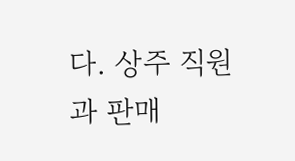다. 상주 직원과 판매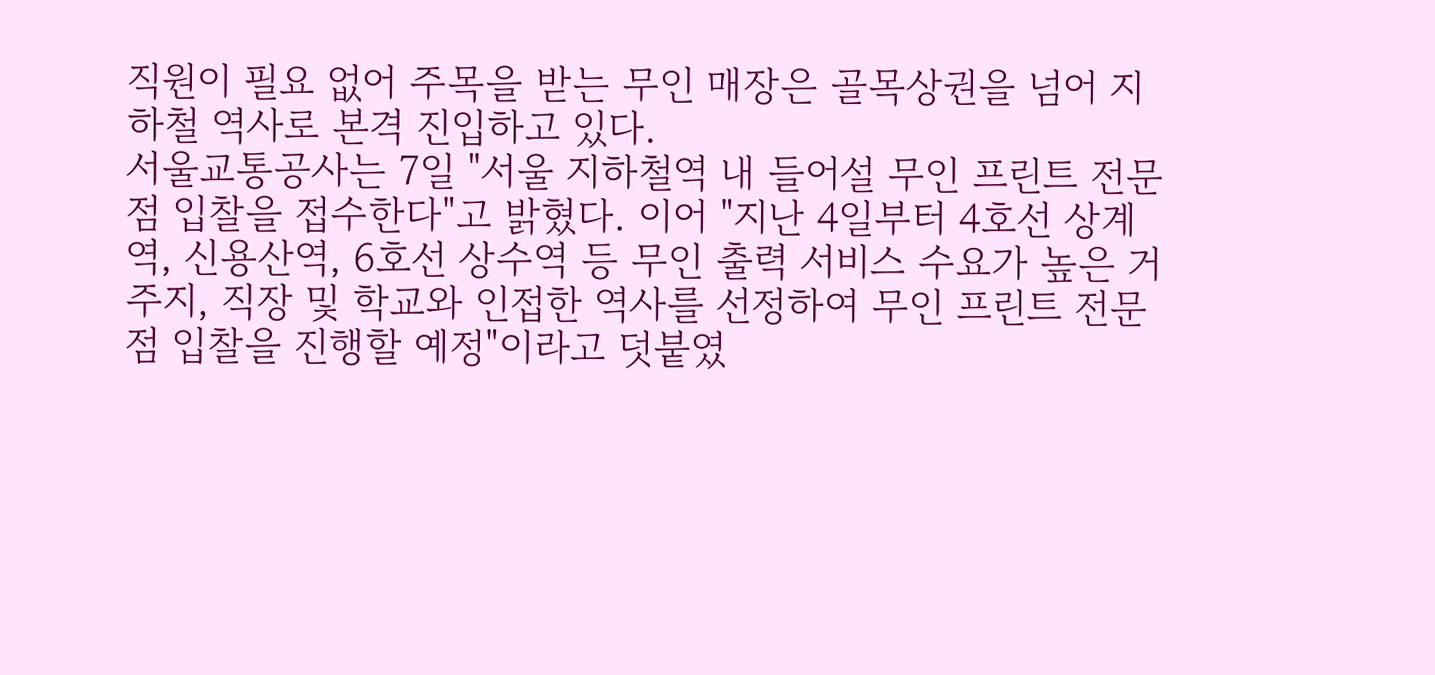직원이 필요 없어 주목을 받는 무인 매장은 골목상권을 넘어 지하철 역사로 본격 진입하고 있다.
서울교통공사는 7일 "서울 지하철역 내 들어설 무인 프린트 전문점 입찰을 접수한다"고 밝혔다. 이어 "지난 4일부터 4호선 상계역, 신용산역, 6호선 상수역 등 무인 출력 서비스 수요가 높은 거주지, 직장 및 학교와 인접한 역사를 선정하여 무인 프린트 전문점 입찰을 진행할 예정"이라고 덧붙였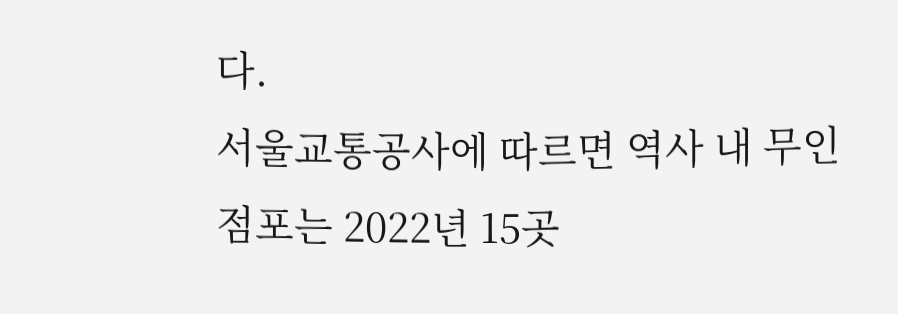다.
서울교통공사에 따르면 역사 내 무인점포는 2022년 15곳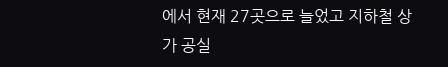에서 현재 27곳으로 늘었고 지하철 상가 공실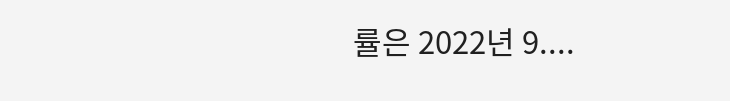률은 2022년 9....